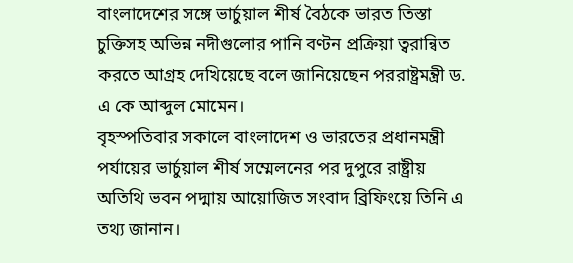বাংলাদেশের সঙ্গে ভার্চুয়াল শীর্ষ বৈঠকে ভারত তিস্তা চুক্তিসহ অভিন্ন নদীগুলোর পানি বণ্টন প্রক্রিয়া ত্বরান্বিত করতে আগ্রহ দেখিয়েছে বলে জানিয়েছেন পররাষ্ট্রমন্ত্রী ড. এ কে আব্দুল মোমেন।
বৃহস্পতিবার সকালে বাংলাদেশ ও ভারতের প্রধানমন্ত্রী পর্যায়ের ভার্চুয়াল শীর্ষ সম্মেলনের পর দুপুরে রাষ্ট্রীয় অতিথি ভবন পদ্মায় আয়োজিত সংবাদ ব্রিফিংয়ে তিনি এ তথ্য জানান।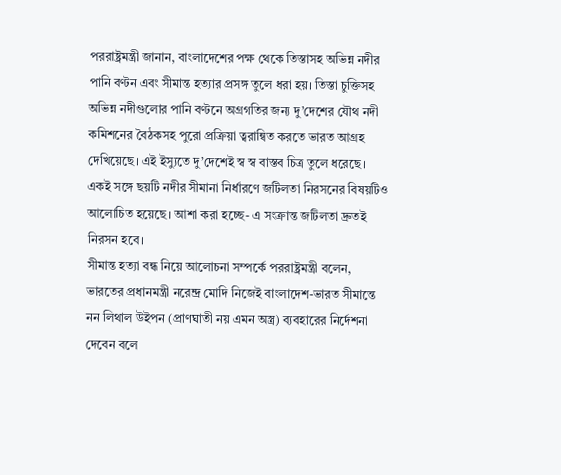পররাষ্ট্রমন্ত্রী জানান, বাংলাদেশের পক্ষ থেকে তিস্তাসহ অভিন্ন নদীর পানি বণ্টন এবং সীমান্ত হত্যার প্রসঙ্গ তুলে ধরা হয়। তিস্তা চুক্তিসহ অভিন্ন নদীগুলোর পানি বণ্টনে অগ্রগতির জন্য দু’দেশের যৌথ নদী কমিশনের বৈঠকসহ পুরো প্রক্রিয়া ত্বরান্বিত করতে ভারত আগ্রহ দেখিয়েছে। এই ইস্যুতে দু’দেশেই স্ব স্ব বাস্তব চিত্র তুলে ধরেছে। একই সঙ্গে ছয়টি নদীর সীমানা নির্ধারণে জটিলতা নিরসনের বিষয়টিও আলোচিত হয়েছে। আশা করা হচ্ছে- এ সংক্রান্ত জটিলতা দ্রুতই নিরসন হবে।
সীমান্ত হত্যা বন্ধ নিয়ে আলোচনা সম্পর্কে পররাষ্ট্রমন্ত্রী বলেন, ভারতের প্রধানমন্ত্রী নরেন্দ্র মোদি নিজেই বাংলাদেশ-ভারত সীমান্তে নন লিথাল উইপন (প্রাণঘাতী নয় এমন অস্ত্র) ব্যবহারের নির্দেশনা দেবেন বলে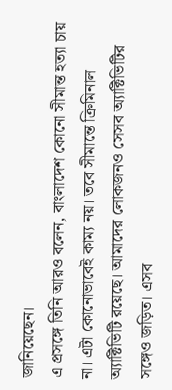জানিয়েছেন।
এ প্রসঙ্গে তিনি আরও বলেন, বাংলাদেশ কোনো সীমান্ত হত্যা চায় না। এটা কোনোভাবেই কাম্য নয়। তবে সীমান্তে ক্রিমিনাল অ্যাক্টিভিটি রয়েছে। আমাদের লোকজনও সেসব অ্যাক্টিভিটির সঙ্গেও জড়িত। এসব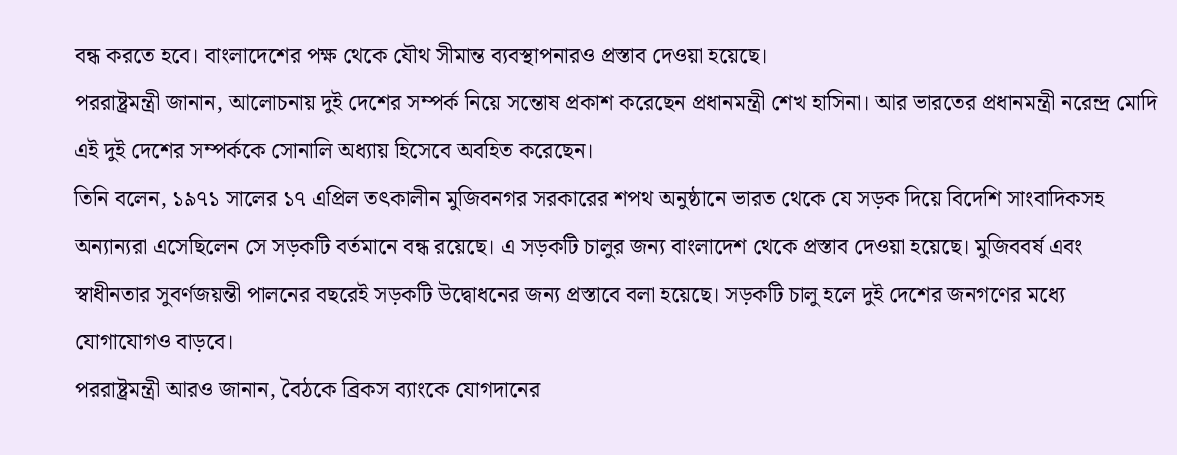বন্ধ করতে হবে। বাংলাদেশের পক্ষ থেকে যৌথ সীমান্ত ব্যবস্থাপনারও প্রস্তাব দেওয়া হয়েছে।
পররাষ্ট্রমন্ত্রী জানান, আলোচনায় দুই দেশের সম্পর্ক নিয়ে সন্তোষ প্রকাশ করেছেন প্রধানমন্ত্রী শেখ হাসিনা। আর ভারতের প্রধানমন্ত্রী নরেন্দ্র মোদি এই দুই দেশের সম্পর্ককে সোনালি অধ্যায় হিসেবে অবহিত করেছেন।
তিনি বলেন, ১৯৭১ সালের ১৭ এপ্রিল তৎকালীন মুজিবনগর সরকারের শপথ অনুষ্ঠানে ভারত থেকে যে সড়ক দিয়ে বিদেশি সাংবাদিকসহ অন্যান্যরা এসেছিলেন সে সড়কটি বর্তমানে বন্ধ রয়েছে। এ সড়কটি চালুর জন্য বাংলাদেশ থেকে প্রস্তাব দেওয়া হয়েছে। মুজিববর্ষ এবং স্বাধীনতার সুবর্ণজয়ন্তী পালনের বছরেই সড়কটি উদ্বোধনের জন্য প্রস্তাবে বলা হয়েছে। সড়কটি চালু হলে দুই দেশের জনগণের মধ্যে যোগাযোগও বাড়বে।
পররাষ্ট্রমন্ত্রী আরও জানান, বৈঠকে ব্রিকস ব্যাংকে যোগদানের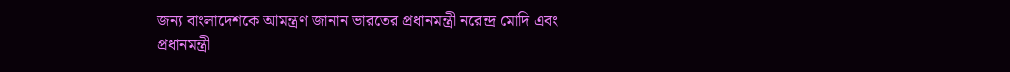জন্য বাংলাদেশকে আমন্ত্রণ জানান ভারতের প্রধানমন্ত্রী নরেন্দ্র মোদি এবং প্রধানমন্ত্রী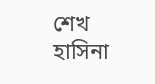শেখ হাসিনা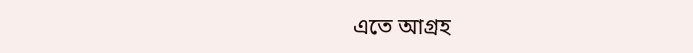এতে আগ্রহ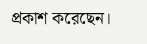প্রকাশ করেছেন।